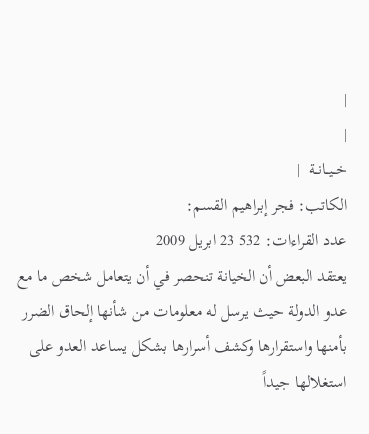|
|
خــيــانــة  |
الكاتب: فجر إبراهيم القسم:
عدد القراءات: 532 23 ابريل 2009
يعتقد البعض أن الخيانة تنحصر في أن يتعامل شخص ما مع عدو الدولة حيث يرسل له معلومات من شأنها إلحاق الضرر بأمنها واستقرارها وكشف أسرارها بشكل يساعد العدو على استغلالها جيداً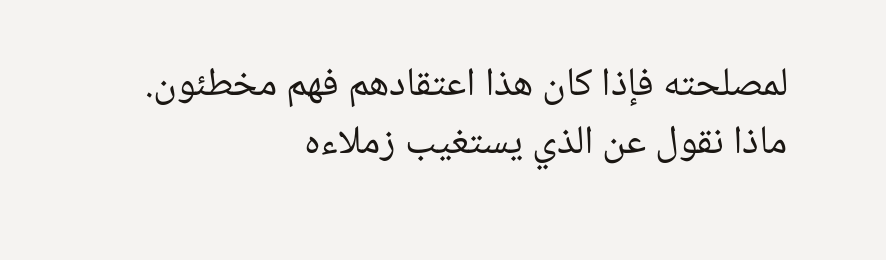لمصلحته فإذا كان هذا اعتقادهم فهم مخطئون.
ماذا نقول عن الذي يستغيب زملاءه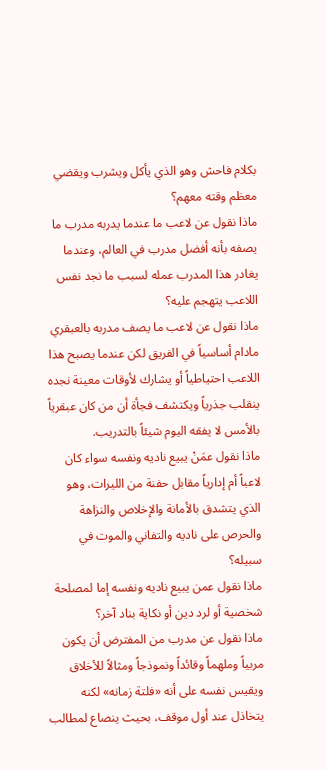بكلام فاحش وهو الذي يأكل ويشرب ويقضي معظم وقته معهم؟
ماذا نقول عن لاعب ما عندما يدربه مدرب ما يصفه بأنه أفضل مدرب في العالم، وعندما يغادر هذا المدرب عمله لسبب ما نجد نفس اللاعب يتهجم عليه؟
ماذا نقول عن لاعب ما يصف مدربه بالعبقري مادام أساسياً في الفريق لكن عندما يصبح هذا اللاعب احتياطياً أو يشارك لأوقات معينة نجده ينقلب جذرياً ويكتشف فجأة أن من كان عبقرياً بالأمس لا يفقه اليوم شيئاً بالتدريب.
ماذا نقول عمَنْ يبيع ناديه ونفسه سواء كان لاعباً أم إدارياً مقابل حفنة من الليرات، وهو الذي يتشدق بالأمانة والإخلاص والنزاهة والحرص على ناديه والتفاني والموت في سبيله؟
ماذا نقول عمن يبيع ناديه ونفسه إما لمصلحة شخصية أو لرد دين أو نكاية بناد آخر؟
ماذا نقول عن مدرب من المفترض أن يكون مربياً وملهماً وقائداً ونموذجاً ومثالاً للأخلاق ويقيس نفسه على أنه «فلتة زمانه» لكنه يتخاذل عند أول موقف، بحيث ينصاع لمطالب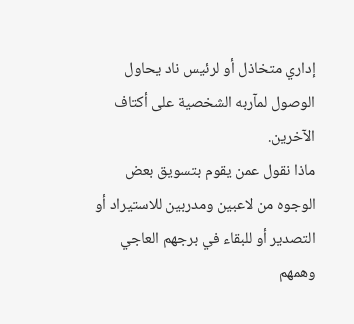إداري متخاذل أو لرئيس ناد يحاول الوصول لمآربه الشخصية على أكتاف الآخرين.
ماذا نقول عمن يقوم بتسويق بعض الوجوه من لاعبين ومدربين للاستيراد أو التصدير أو للبقاء في برجهم العاجي وهمهم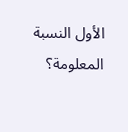الأول النسبة المعلومة؟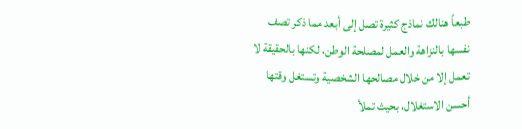طبعاً هنالك نماذج كثيرة تصل إلى أبعد مما ذكر تصف نفسها بالنزاهة والعمل لمصلحة الوطن، لكنها بالحقيقة لا تعمل إلا من خلال مصالحها الشخصية وتستغل وقتها أحسن الاستغلال، بحيث تملأ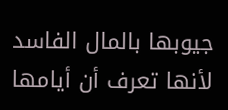جيوبها بالمال الفاسد لأنها تعرف أن أيامها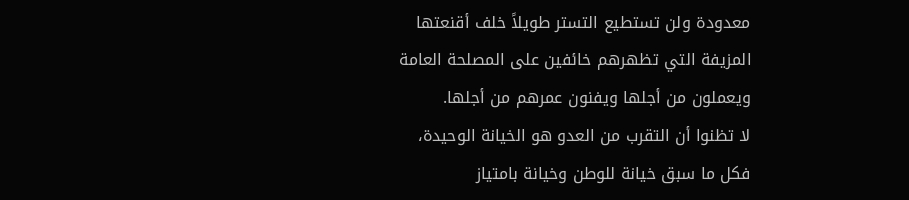معدودة ولن تستطيع التستر طويلاً خلف أقنعتها المزيفة التي تظهرهم خائفين على المصلحة العامة ويعملون من أجلها ويفنون عمرهم من أجلها.
لا تظنوا أن التقرب من العدو هو الخيانة الوحيدة، فكل ما سبق خيانة للوطن وخيانة بامتياز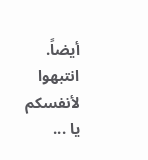أيضاً.
انتبهوا لأنفسكم يا ...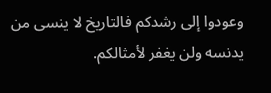وعودوا إلى رشدكم فالتاريخ لا ينسى من يدنسه ولن يغفر لأمثالكم.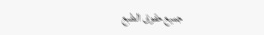جميع حقوق الطبع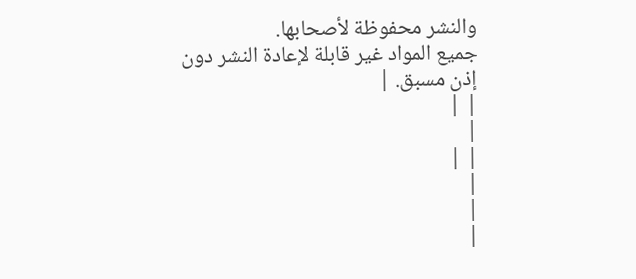والنشر محفوظة لأصحابها.
جميع المواد غير قابلة لإعادة النشر دون إذن مسبق. |
| |
|
| |
|
|
|